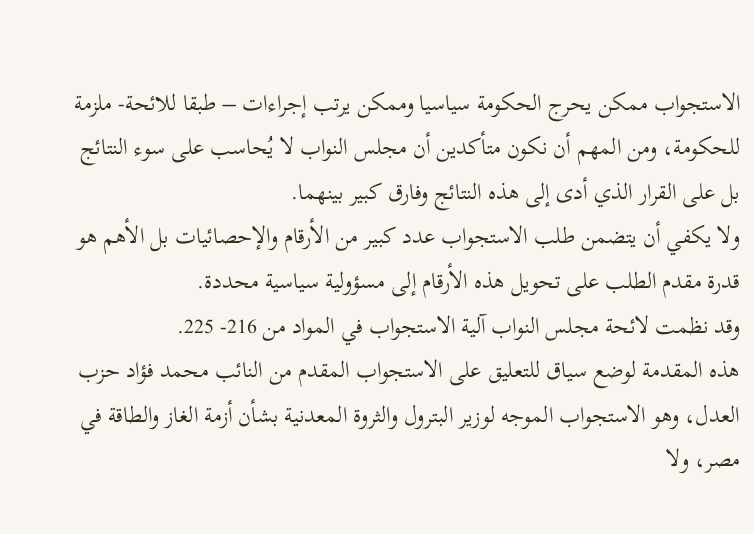الاستجواب ممكن يحرج الحكومة سياسيا وممكن يرتب إجراءات – طبقا للائحة- ملزمة للحكومة، ومن المهم أن نكون متأكدين أن مجلس النواب لا يُحاسب على سوء النتائج بل على القرار الذي أدى إلى هذه النتائج وفارق كبير بينهما.
ولا يكفي أن يتضمن طلب الاستجواب عدد كبير من الأرقام والإحصائيات بل الأهم هو قدرة مقدم الطلب على تحويل هذه الأرقام إلى مسؤولية سياسية محددة.
وقد نظمت لائحة مجلس النواب آلية الاستجواب في المواد من 216- 225.
هذه المقدمة لوضع سياق للتعليق على الاستجواب المقدم من النائب محمد فؤاد حزب العدل، وهو الاستجواب الموجه لوزير البترول والثروة المعدنية بشأن أزمة الغاز والطاقة في مصر، ولا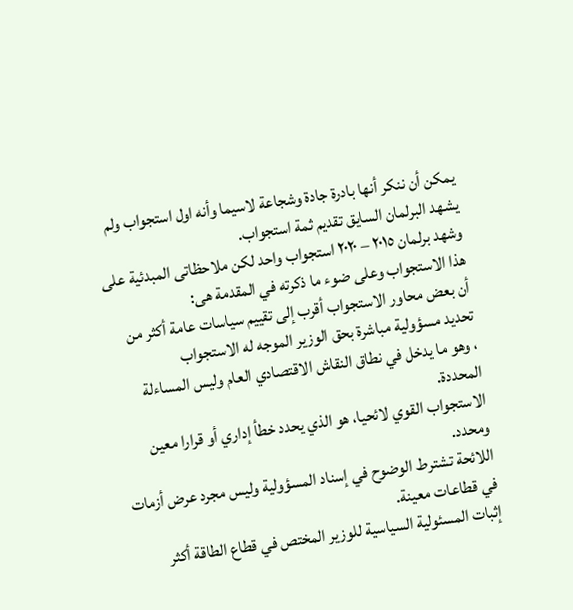يمكن أن ننكر أنها بادرة جادة وشجاعة لاسيما وأنه اول استجواب ولم يشهد البرلمان السايق تقديم ثمة استجواب.
وشهد برلمان ٢٠١٥ – ٢٠٢٠ استجواب واحد لكن ملاحظاتى المبدئية على هذا الاستجواب وعلى ضوء ما ذكرته في المقدمة هى:
أن بعض محاور الاستجواب أقرب إلى تقييم سياسات عامة أكثر من تحديد مسؤولية مباشرة بحق الوزير الموجه له الاستجواب
، وهو ما يدخل في نطاق النقاش الاقتصادي العام وليس المساءلة المحددة.
الاستجواب القوي لائحيا، هو الذي يحدد خطأ إداري أو قرارا معين ومحدد.
اللائحة تشترط الوضوح في إسناد المسؤولية وليس مجرد عرض أزمات في قطاعات معينة.
إثبات المسئولية السياسية للوزير المختص في قطاع الطاقة أكثر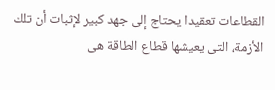القطاعات تعقيدا يحتاج إلى جهد كبير لإثبات أن تلك الأزمة، التى يعيشها قطاع الطاقة هى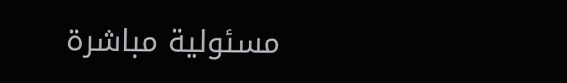مسئولية مباشرة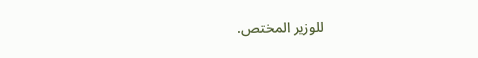للوزير المختص.